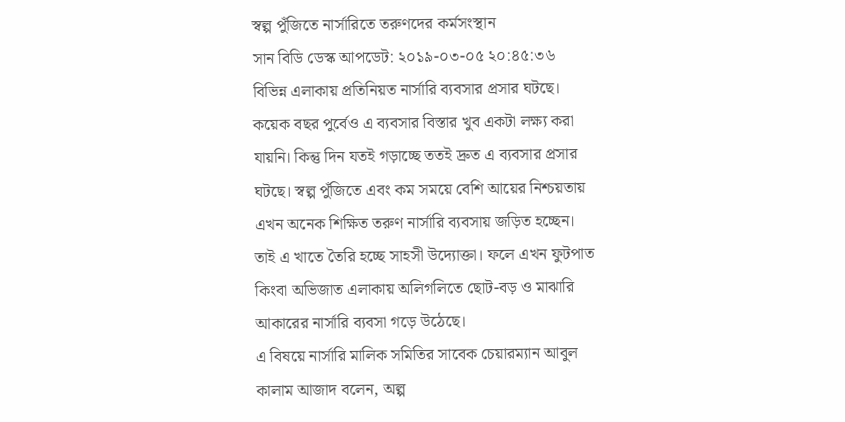স্বল্প পুঁজিতে নার্সারিতে তরুণদের কর্মসংস্থান
সান বিডি ডেস্ক আপডেট: ২০১৯-০৩-০৫ ২০:৪৫:৩৬
বিভিন্ন এলাকায় প্রতিনিয়ত নার্সারি ব্যবসার প্রসার ঘটছে। কয়েক বছর পুর্বেও এ ব্যবসার বিস্তার খুব একটা লক্ষ্য করা যায়নি। কিন্তু দিন যতই গড়াচ্ছে ততই দ্রুত এ ব্যবসার প্রসার ঘটছে। স্বল্প পুঁজিতে এবং কম সময়ে বেশি আয়ের নিশ্চয়তায় এখন অনেক শিক্ষিত তরুণ নার্সারি ব্যবসায় জড়িত হচ্ছেন। তাই এ খাতে তৈরি হচ্ছে সাহসী উদ্যোক্তা। ফলে এখন ফুটপাত কিংবা অভিজাত এলাকায় অলিগলিতে ছোট-বড় ও মাঝারি আকারের নার্সারি ব্যবসা গড়ে উঠেছে।
এ বিষয়ে নার্সারি মালিক সমিতির সাবেক চেয়ারম্যান আবুল কালাম আজাদ বলেন, অল্প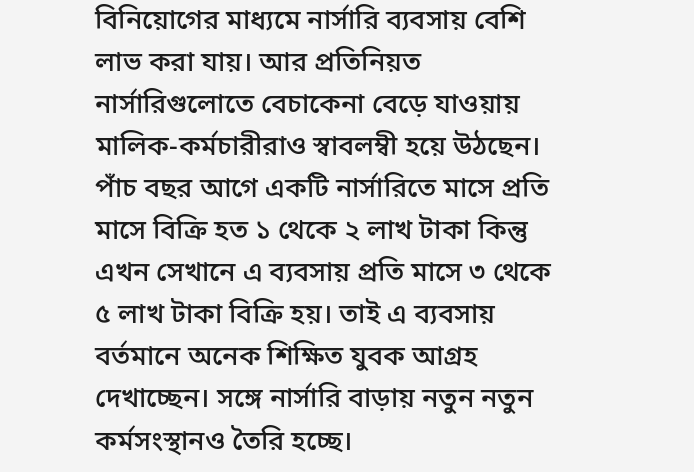বিনিয়োগের মাধ্যমে নার্সারি ব্যবসায় বেশি লাভ করা যায়। আর প্রতিনিয়ত নার্সারিগুলোতে বেচাকেনা বেড়ে যাওয়ায় মালিক-কর্মচারীরাও স্বাবলম্বী হয়ে উঠছেন। পাঁচ বছর আগে একটি নার্সারিতে মাসে প্রতি মাসে বিক্রি হত ১ থেকে ২ লাখ টাকা কিন্তু এখন সেখানে এ ব্যবসায় প্রতি মাসে ৩ থেকে ৫ লাখ টাকা বিক্রি হয়। তাই এ ব্যবসায় বর্তমানে অনেক শিক্ষিত যুবক আগ্রহ দেখাচ্ছেন। সঙ্গে নার্সারি বাড়ায় নতুন নতুন কর্মসংস্থানও তৈরি হচ্ছে।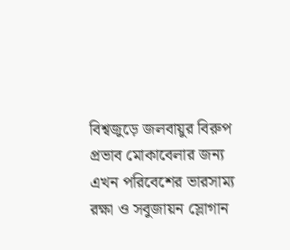বিশ্বজুড়ে জলবায়ুর বিরুপ প্রভাব মোকাবেলার জন্য এখন পরিবেশের ভারসাম্য রক্ষা ও সবুজায়ন স্লোগান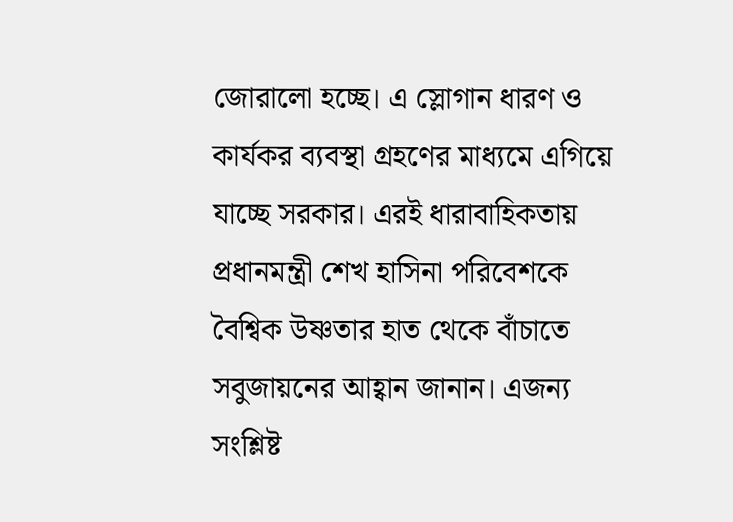জোরালো হচ্ছে। এ স্লোগান ধারণ ও কার্যকর ব্যবস্থা গ্রহণের মাধ্যমে এগিয়ে যাচ্ছে সরকার। এরই ধারাবাহিকতায় প্রধানমন্ত্রী শেখ হাসিনা পরিবেশকে বৈশ্বিক উষ্ণতার হাত থেকে বাঁচাতে সবুজায়নের আহ্বান জানান। এজন্য সংশ্লিষ্ট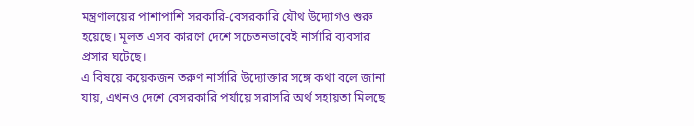মন্ত্রণালয়ের পাশাপাশি সরকারি-বেসরকারি যৌথ উদ্যোগও শুরু হয়েছে। মূলত এসব কারণে দেশে সচেতনভাবেই নার্সারি ব্যবসার প্রসার ঘটেছে।
এ বিষয়ে কয়েকজন তরুণ নার্সারি উদ্যোক্তার সঙ্গে কথা বলে জানা যায়, এখনও দেশে বেসরকারি পর্যায়ে সরাসরি অর্থ সহায়তা মিলছে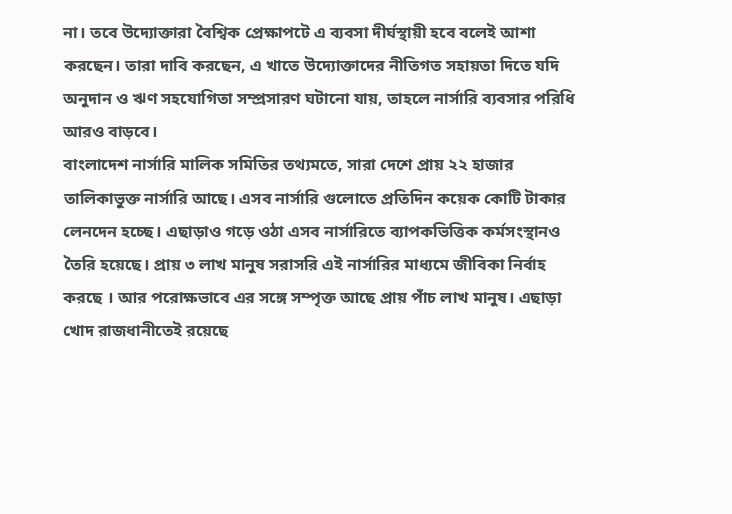না। তবে উদ্যোক্তারা বৈশ্বিক প্রেক্ষাপটে এ ব্যবসা দীর্ঘস্থায়ী হবে বলেই আশা করছেন। তারা দাবি করছেন, এ খাতে উদ্যোক্তাদের নীতিগত সহায়তা দিতে যদি অনুদান ও ঋণ সহযোগিতা সম্প্রসারণ ঘটানো যায়, তাহলে নার্সারি ব্যবসার পরিধি আরও বাড়বে।
বাংলাদেশ নার্সারি মালিক সমিতির তথ্যমতে, সারা দেশে প্রায় ২২ হাজার তালিকাভুক্ত নার্সারি আছে। এসব নার্সারি গুলোতে প্রতিদিন কয়েক কোটি টাকার লেনদেন হচ্ছে। এছাড়াও গড়ে ওঠা এসব নার্সারিতে ব্যাপকভিত্তিক কর্মসংস্থানও তৈরি হয়েছে। প্রায় ৩ লাখ মানুষ সরাসরি এই নার্সারির মাধ্যমে জীবিকা নির্বাহ করছে । আর পরোক্ষভাবে এর সঙ্গে সম্পৃক্ত আছে প্রায় পাঁচ লাখ মানুষ। এছাড়া খোদ রাজধানীতেই রয়েছে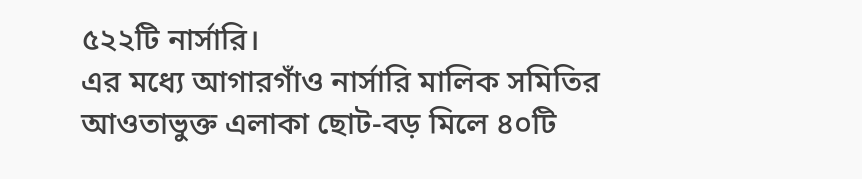৫২২টি নার্সারি।
এর মধ্যে আগারগাঁও নার্সারি মালিক সমিতির আওতাভুক্ত এলাকা ছোট-বড় মিলে ৪০টি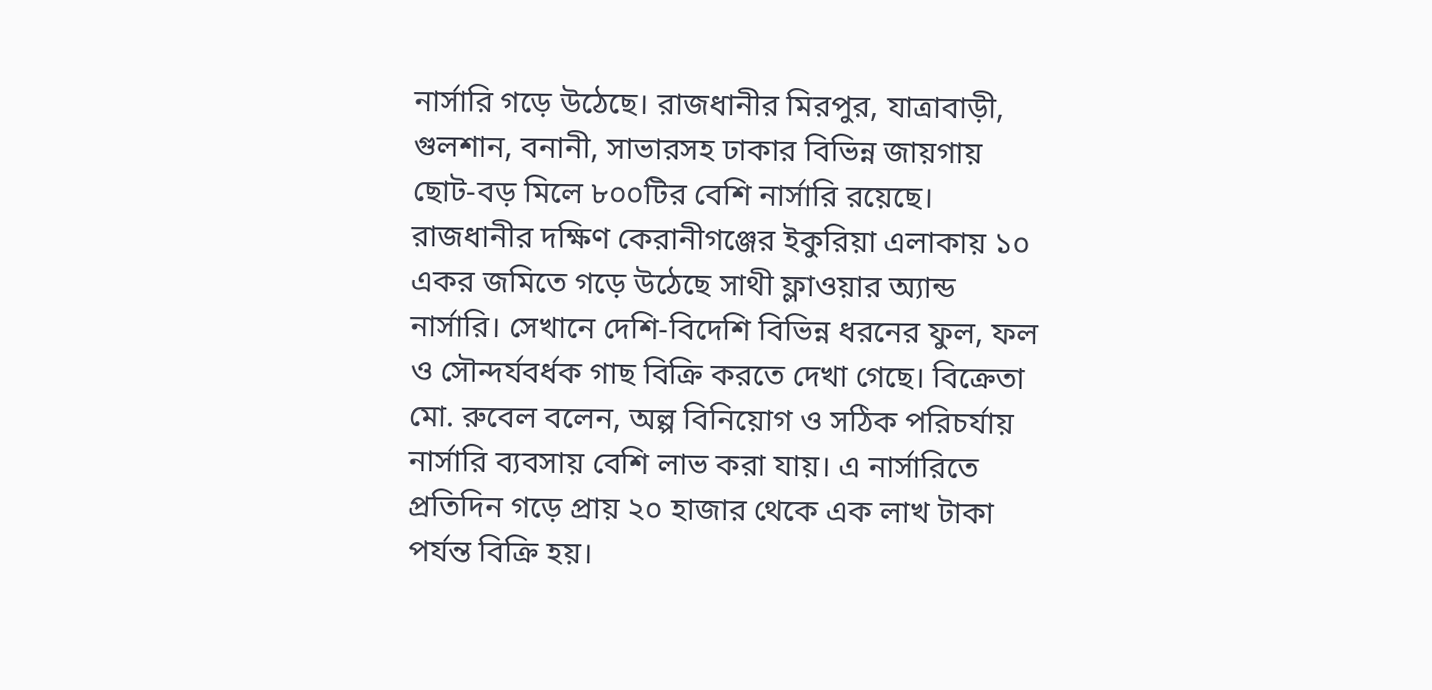নার্সারি গড়ে উঠেছে। রাজধানীর মিরপুর, যাত্রাবাড়ী, গুলশান, বনানী, সাভারসহ ঢাকার বিভিন্ন জায়গায় ছোট-বড় মিলে ৮০০টির বেশি নার্সারি রয়েছে।
রাজধানীর দক্ষিণ কেরানীগঞ্জের ইকুরিয়া এলাকায় ১০ একর জমিতে গড়ে উঠেছে সাথী ফ্লাওয়ার অ্যান্ড নার্সারি। সেখানে দেশি-বিদেশি বিভিন্ন ধরনের ফুল, ফল ও সৌন্দর্যবর্ধক গাছ বিক্রি করতে দেখা গেছে। বিক্রেতা মো. রুবেল বলেন, অল্প বিনিয়োগ ও সঠিক পরিচর্যায় নার্সারি ব্যবসায় বেশি লাভ করা যায়। এ নার্সারিতে প্রতিদিন গড়ে প্রায় ২০ হাজার থেকে এক লাখ টাকা পর্যন্ত বিক্রি হয়।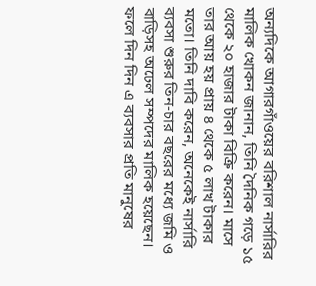অন্যদিকে আগারগাঁওয়ের বরিশাল নার্সারির মালিক খোকন জানান, তিনি দৈনিক গড়ে ১৫ থেকে ২০ হাজার টাকা বিক্রি করেন। মাসে তার আয় হয় প্রায় ৪ থেকে ৫ লাখ টাকার মতো। তিনি দাবি করেন, অনেকেই নার্সারি ব্যবসা শুরুর তিন-চার বছরের মধ্যে জমি ও বাড়িসহ অঢেল সম্পদের মালিক হয়েছেন। ফলে দিন দিন এ ব্যবসার প্রতি মানুষের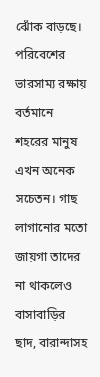ঝোঁক বাড়ছে।
পরিবেশের ভারসাম্য রক্ষায় বর্তমানে শহরের মানুষ এখন অনেক সচেতন। গাছ লাগানোর মতো জায়গা তাদের না থাকলেও বাসাবাড়ির ছাদ, বারান্দাসহ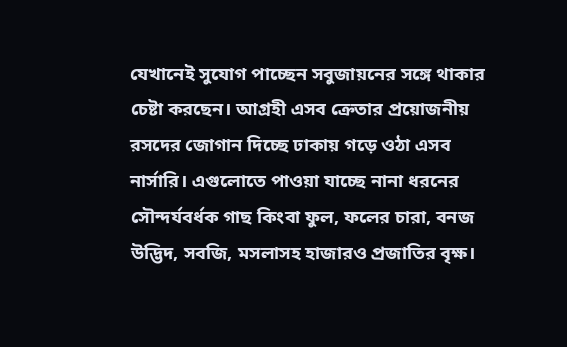যেখানেই সুযোগ পাচ্ছেন সবুজায়নের সঙ্গে থাকার চেষ্টা করছেন। আগ্রহী এসব ক্রেতার প্রয়োজনীয় রসদের জোগান দিচ্ছে ঢাকায় গড়ে ওঠা এসব নার্সারি। এগুলোতে পাওয়া যাচ্ছে নানা ধরনের সৌন্দর্যবর্ধক গাছ কিংবা ফুল, ফলের চারা, বনজ উদ্ভিদ, সবজি, মসলাসহ হাজারও প্রজাতির বৃক্ষ।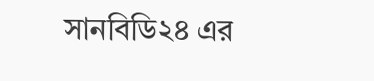সানবিডি২৪ এর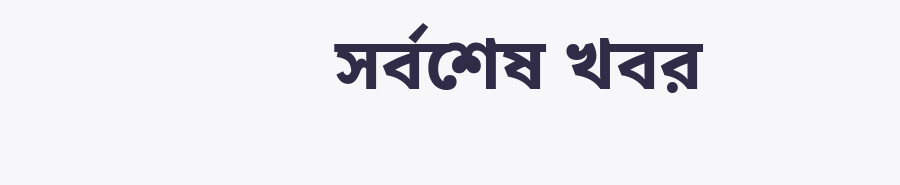সর্বশেষ খবর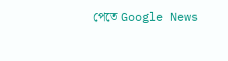পেতে Google News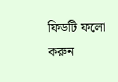ফিডটি ফলো করুন